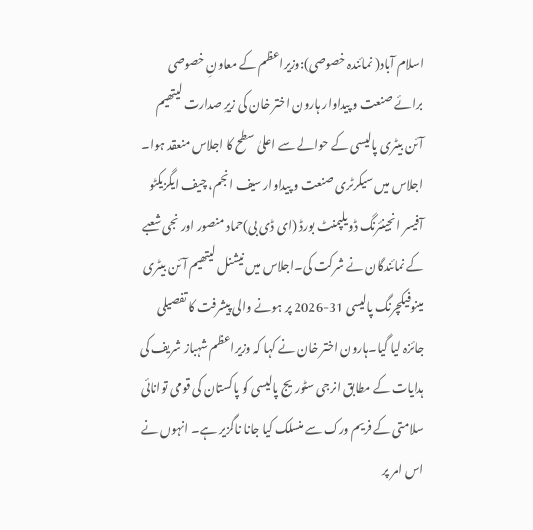اسلام آباد( نمائندہ خصوصی):وزیراعظم کے معاونِ خصوصی برائے صنعت و پیداوار ہارون اختر خان کی زیرِ صدارت لیتھیم آئن بیٹری پالیسی کے حوالے سے اعلیٰ سطح کا اجلاس منعقد ہوا۔ اجلاس میں سیکرٹری صنعت و پیداوار سیف انجم، چیف ایگزیکٹو آفیسر انجینئرنگ ڈویلپمنٹ بورڈ (ای ڈی بی)حماد منصور اور نجی شعبے کے نمائندگان نے شرکت کی۔اجلاس میں نیشنل لیتھیم آئن بیٹری مینوفیکچرنگ پالیسی 31-2026 پر ہونے والی پیشرفت کا تفصیلی جائزہ لیا گیا۔ہارون اختر خان نے کہا کہ وزیراعظم شہباز شریف کی ہدایات کے مطابق انرجی سٹوریج پالیسی کو پاکستان کی قومی توانائی سلامتی کے فریم ورک سے منسلک کیا جانا ناگزیر ہے۔ انہوں نے اس امر پر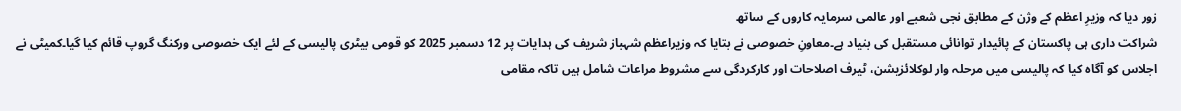زور دیا کہ وزیرِ اعظم کے وژن کے مطابق نجی شعبے اور عالمی سرمایہ کاروں کے ساتھ
شراکت داری ہی پاکستان کے پائیدار توانائی مستقبل کی بنیاد ہے۔معاونِ خصوصی نے بتایا کہ وزیراعظم شہباز شریف کی ہدایات پر 12 دسمبر 2025 کو قومی بیٹری پالیسی کے لئے ایک خصوصی ورکنگ گروپ قائم کیا گیا۔کمیٹی نے اجلاس کو آگاہ کیا کہ پالیسی میں مرحلہ وار لوکلائزیشن، ٹیرف اصلاحات اور کارکردگی سے مشروط مراعات شامل ہیں تاکہ مقامی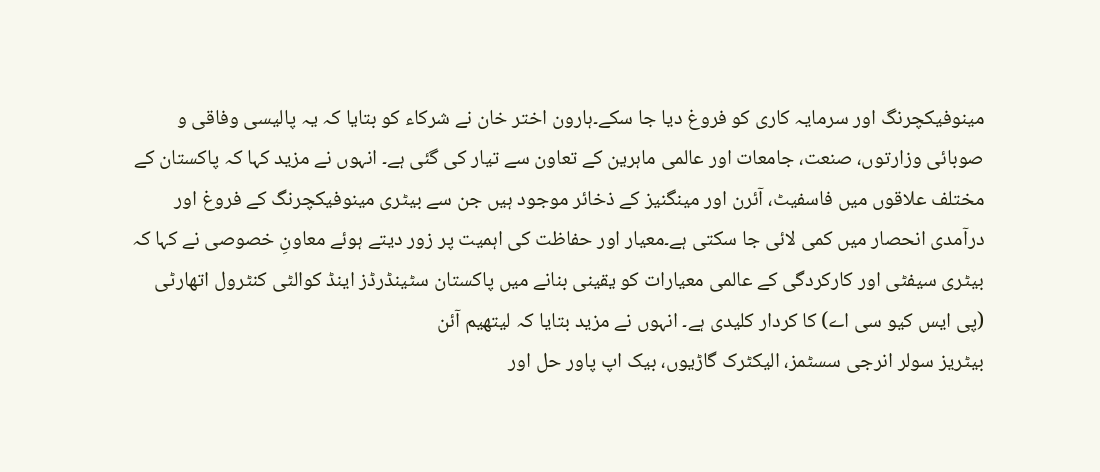مینوفیکچرنگ اور سرمایہ کاری کو فروغ دیا جا سکے۔ہارون اختر خان نے شرکاء کو بتایا کہ یہ پالیسی وفاقی و صوبائی وزارتوں، صنعت، جامعات اور عالمی ماہرین کے تعاون سے تیار کی گئی ہے۔ انہوں نے مزید کہا کہ پاکستان کے مختلف علاقوں میں فاسفیٹ، آئرن اور مینگنیز کے ذخائر موجود ہیں جن سے بیٹری مینوفیکچرنگ کے فروغ اور درآمدی انحصار میں کمی لائی جا سکتی ہے۔معیار اور حفاظت کی اہمیت پر زور دیتے ہوئے معاونِ خصوصی نے کہا کہ بیٹری سیفٹی اور کارکردگی کے عالمی معیارات کو یقینی بنانے میں پاکستان سٹینڈرڈز اینڈ کوالٹی کنٹرول اتھارٹی (پی ایس کیو سی اے) کا کردار کلیدی ہے۔ انہوں نے مزید بتایا کہ لیتھیم آئن
بیٹریز سولر انرجی سسٹمز، الیکٹرک گاڑیوں، بیک اپ پاور حل اور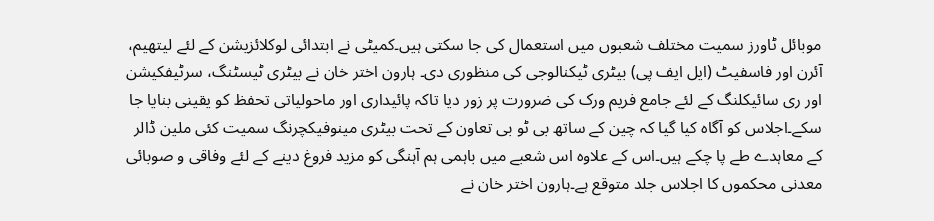موبائل ٹاورز سمیت مختلف شعبوں میں استعمال کی جا سکتی ہیں۔کمیٹی نے ابتدائی لوکلائزیشن کے لئے لیتھیم، آئرن اور فاسفیٹ (ایل ایف پی) بیٹری ٹیکنالوجی کی منظوری دی۔ ہارون اختر خان نے بیٹری ٹیسٹنگ، سرٹیفکیشن اور ری سائیکلنگ کے لئے جامع فریم ورک کی ضرورت پر زور دیا تاکہ پائیداری اور ماحولیاتی تحفظ کو یقینی بنایا جا سکے۔اجلاس کو آگاہ کیا گیا کہ چین کے ساتھ بی ٹو بی تعاون کے تحت بیٹری مینوفیکچرنگ سمیت کئی ملین ڈالر کے معاہدے طے پا چکے ہیں۔اس کے علاوہ اس شعبے میں باہمی ہم آہنگی کو مزید فروغ دینے کے لئے وفاقی و صوبائی معدنی محکموں کا اجلاس جلد متوقع ہے۔ہارون اختر خان نے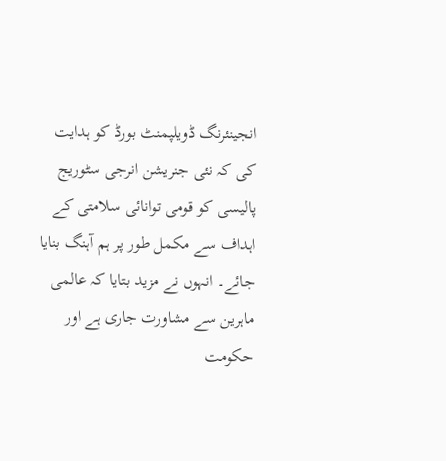انجینئرنگ ڈویلپمنٹ بورڈ کو ہدایت کی کہ نئی جنریشن انرجی سٹوریج پالیسی کو قومی توانائی سلامتی کے اہداف سے مکمل طور پر ہم آہنگ بنایا جائے۔ انہوں نے مزید بتایا کہ عالمی ماہرین سے مشاورت جاری ہے اور حکومت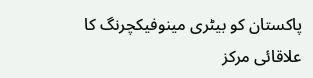پاکستان کو بیٹری مینوفیکچرنگ کا علاقائی مرکز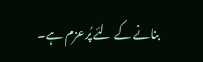بنانے کے لئے پُرعزم ہے۔